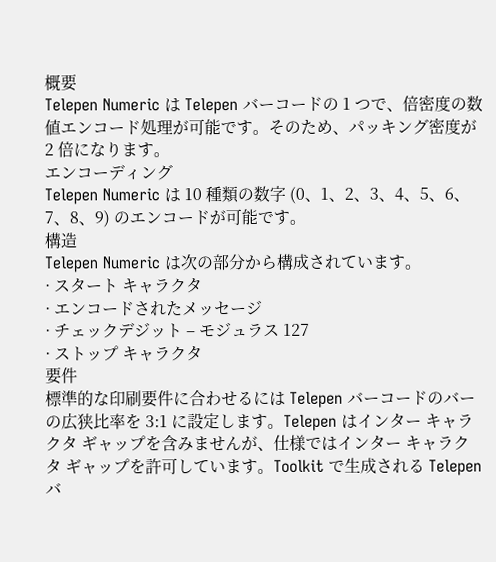概要
Telepen Numeric は Telepen バーコードの 1 つで、倍密度の数値エンコード処理が可能です。そのため、パッキング密度が 2 倍になります。
エンコーディング
Telepen Numeric は 10 種類の数字 (0、1、2、3、4、5、6、7、8、9) のエンコードが可能です。
構造
Telepen Numeric は次の部分から構成されています。
· スタート キャラクタ
· エンコードされたメッセージ
· チェックデジット – モジュラス 127
· ストップ キャラクタ
要件
標準的な印刷要件に合わせるには Telepen バーコードのバーの広狭比率を 3:1 に設定します。Telepen はインター キャラクタ ギャップを含みませんが、仕様ではインター キャラクタ ギャップを許可しています。Toolkit で生成される Telepen バ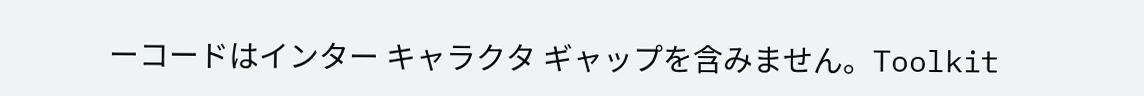ーコードはインター キャラクタ ギャップを含みません。Toolkit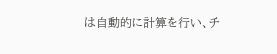は自動的に計算を行い、チ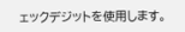ェックデジットを使用します。